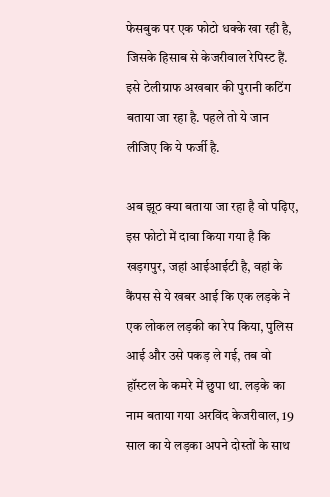फेसबुक पर एक फोटो धक्के खा रही है, जिसके हिसाब से केजरीवाल रेपिस्ट हैं. इसे टेलीग्राफ अखबार की पुरानी कटिंग बताया जा रहा है. पहले तो ये जान लीजिए कि ये फर्जी है.

अब झूठ क्या बताया जा रहा है वो पढ़िए, इस फोटो में दावा किया गया है कि खड़गपुर, जहां आईआईटी है, वहां के कैंपस से ये खबर आई कि एक लड़के ने एक लोकल लड़की का रेप किया, पुलिस आई और उसे पकड़ ले गई, तब वो हॉस्टल के कमरे में छुपा था. लड़के का नाम बताया गया अरविंद केजरीवाल, 19 साल का ये लड़का अपने दोस्तों के साथ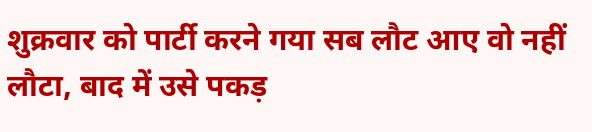शुक्रवार को पार्टी करने गया सब लौट आए वो नहीं लौटा, बाद में उसे पकड़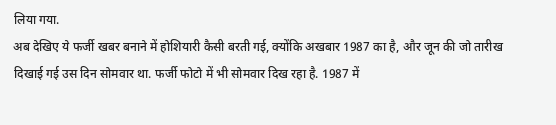लिया गया.
अब देखिए ये फर्जी खबर बनाने में होशियारी कैसी बरती गई, क्योंकि अखबार 1987 का है, और जून की जो तारीख दिखाई गई उस दिन सोमवार था. फर्जी फोटो में भी सोमवार दिख रहा है. 1987 में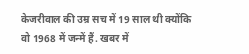केजरीवाल की उम्र सच में 19 साल थी क्योंकि वो 1968 में जन्में हैं. खबर में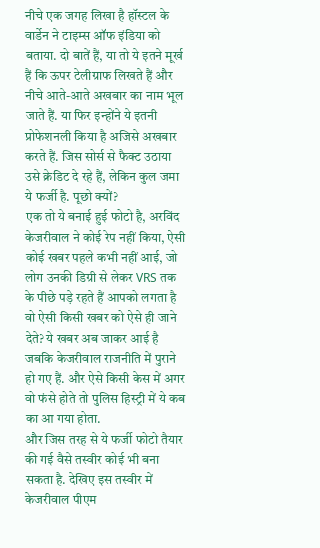नीचे एक जगह लिखा है हॉस्टल के वार्डेन ने टाइम्स ऑफ इंडिया को बताया. दो बातें हैं, या तो ये इतने मूर्ख हैं कि ऊपर टेलीग्राफ लिखते हैं और नीचे आते-आते अखबार का नाम भूल जाते हैं. या फिर इन्होंने ये इतनी प्रोफेशनली किया है अजिसे अखबार करते हैं. जिस सोर्स से फैक्ट उठाया उसे क्रेडिट दे रहे हैं, लेकिन कुल जमा ये फर्जी है. पूछो क्यों?
एक तो ये बनाई हुई फोटो है, अरविंद केजरीवाल ने कोई रेप नहीं किया, ऐसी कोई खबर पहले कभी नहीं आई, जो लोग उनकी डिग्री से लेकर VRS तक के पीछे पड़े रहते हैं आपको लगता है वो ऐसी किसी खबर को ऐसे ही जाने देते? ये खबर अब जाकर आई है जबकि केजरीवाल राजनीति में पुराने हो गए हैं. और ऐसे किसी केस में अगर वो फंसे होते तो पुलिस हिस्ट्री में ये कब का आ गया होता.
और जिस तरह से ये फर्जी फोटो तैयार की गई वैसे तस्वीर कोई भी बना सकता है. देखिए इस तस्वीर में केजरीवाल पीएम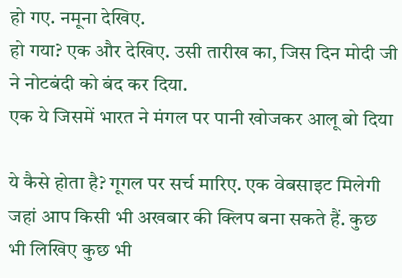हो गए. नमूना देखिए.
हो गया? एक और देखिए. उसी तारीख का, जिस दिन मोदी जी ने नोटबंदी को बंद कर दिया.
एक ये जिसमें भारत ने मंगल पर पानी खोजकर आलू बो दिया

ये कैसे होता है? गूगल पर सर्च मारिए. एक वेबसाइट मिलेगी जहां आप किसी भी अखबार की क्लिप बना सकते हैं. कुछ भी लिखिए कुछ भी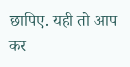छापिए. यही तो आप कर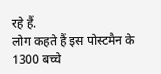रहे हैं.
लोग कहते हैं इस पोस्टमैन के 1300 बच्चे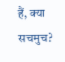हैं, क्या सचमुच?